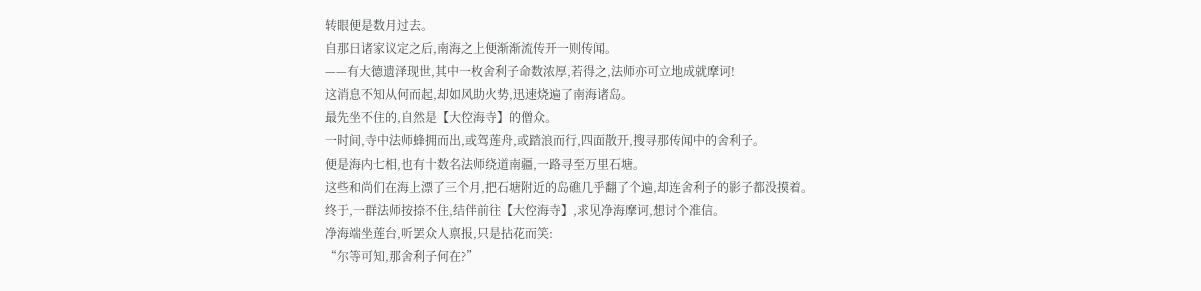转眼便是数月过去。
自那日诸家议定之后,南海之上便渐渐流传开一则传闻。
——有大德遗泽现世,其中一枚舍利子命数浓厚,若得之,法师亦可立地成就摩诃!
这消息不知从何而起,却如风助火势,迅速烧遍了南海诸岛。
最先坐不住的,自然是【大倥海寺】的僧众。
一时间,寺中法师蜂拥而出,或驾莲舟,或踏浪而行,四面散开,搜寻那传闻中的舍利子。
便是海内七相,也有十数名法师绕道南疆,一路寻至万里石塘。
这些和尚们在海上漂了三个月,把石塘附近的岛礁几乎翻了个遍,却连舍利子的影子都没摸着。
终于,一群法师按捺不住,结伴前往【大倥海寺】,求见净海摩诃,想讨个准信。
净海端坐莲台,听罢众人禀报,只是拈花而笑:
“尔等可知,那舍利子何在?”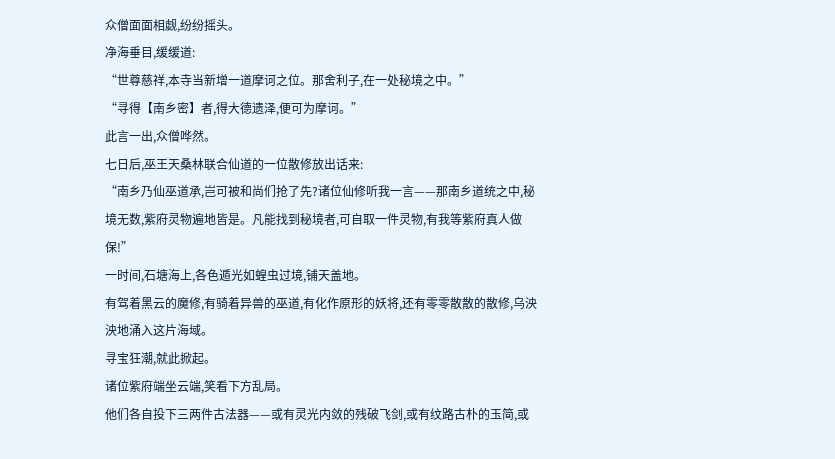众僧面面相觑,纷纷摇头。
净海垂目,缓缓道:
“世尊慈祥,本寺当新增一道摩诃之位。那舍利子,在一处秘境之中。”
“寻得【南乡密】者,得大德遗泽,便可为摩诃。”
此言一出,众僧哗然。
七日后,巫王天桑林联合仙道的一位散修放出话来:
“南乡乃仙巫道承,岂可被和尚们抢了先?诸位仙修听我一言——那南乡道统之中,秘境无数,紫府灵物遍地皆是。凡能找到秘境者,可自取一件灵物,有我等紫府真人做保!”
一时间,石塘海上,各色遁光如蝗虫过境,铺天盖地。
有驾着黑云的魔修,有骑着异兽的巫道,有化作原形的妖将,还有零零散散的散修,乌泱泱地涌入这片海域。
寻宝狂潮,就此掀起。
诸位紫府端坐云端,笑看下方乱局。
他们各自投下三两件古法器——或有灵光内敛的残破飞剑,或有纹路古朴的玉简,或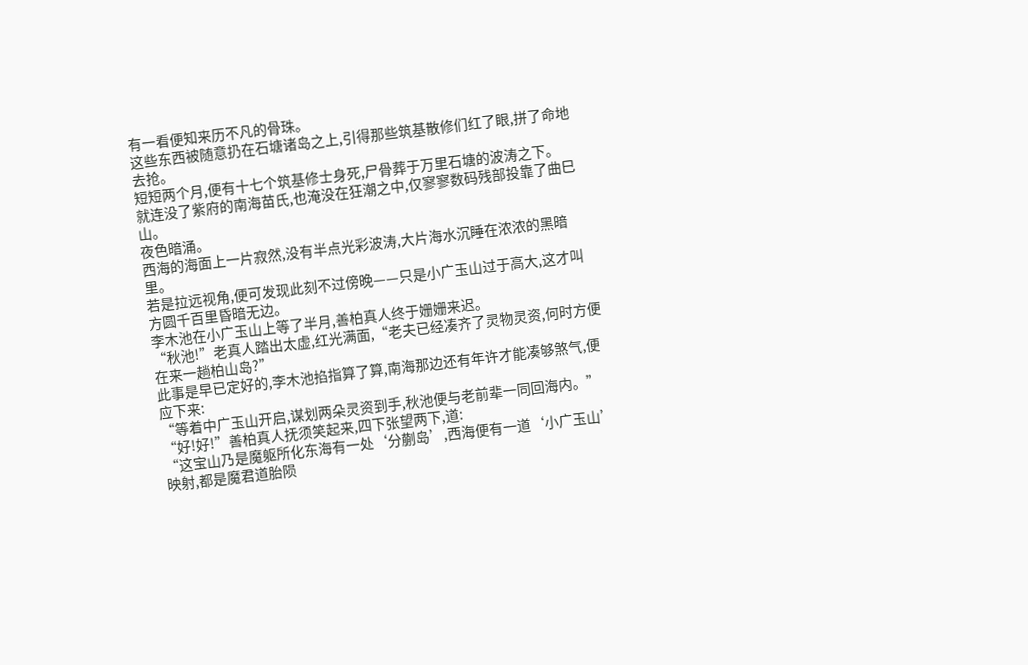有一看便知来历不凡的骨珠。
这些东西被随意扔在石塘诸岛之上,引得那些筑基散修们红了眼,拼了命地去抢。
短短两个月,便有十七个筑基修士身死,尸骨葬于万里石塘的波涛之下。
就连没了紫府的南海苗氏,也淹没在狂潮之中,仅寥寥数码残部投靠了曲巳山。
夜色暗涌。
西海的海面上一片寂然,没有半点光彩波涛,大片海水沉睡在浓浓的黑暗里。
若是拉远视角,便可发现此刻不过傍晚——只是小广玉山过于高大,这才叫方圆千百里昏暗无边。
李木池在小广玉山上等了半月,善柏真人终于姗姗来迟。
“秋池!”老真人踏出太虚,红光满面,“老夫已经凑齐了灵物灵资,何时方便在来一趟柏山岛?”
此事是早已定好的,李木池掐指算了算,南海那边还有年许才能凑够煞气,便应下来:
“等着中广玉山开启,谋划两朵灵资到手,秋池便与老前辈一同回海内。”
“好!好!”善柏真人抚须笑起来,四下张望两下,道:
“这宝山乃是魔躯所化东海有一处‘分蒯岛’,西海便有一道‘小广玉山’映射,都是魔君道胎陨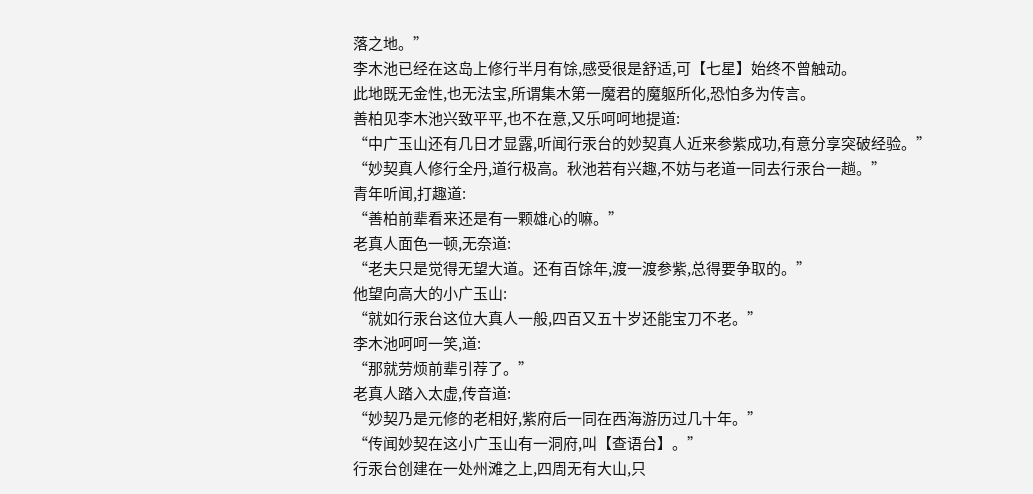落之地。”
李木池已经在这岛上修行半月有馀,感受很是舒适,可【七星】始终不曾触动。
此地既无金性,也无法宝,所谓集木第一魔君的魔躯所化,恐怕多为传言。
善柏见李木池兴致平平,也不在意,又乐呵呵地提道:
“中广玉山还有几日才显露,听闻行汞台的妙契真人近来参紫成功,有意分享突破经验。”
“妙契真人修行全丹,道行极高。秋池若有兴趣,不妨与老道一同去行汞台一趟。”
青年听闻,打趣道:
“善柏前辈看来还是有一颗雄心的嘛。”
老真人面色一顿,无奈道:
“老夫只是觉得无望大道。还有百馀年,渡一渡参紫,总得要争取的。”
他望向高大的小广玉山:
“就如行汞台这位大真人一般,四百又五十岁还能宝刀不老。”
李木池呵呵一笑,道:
“那就劳烦前辈引荐了。”
老真人踏入太虚,传音道:
“妙契乃是元修的老相好,紫府后一同在西海游历过几十年。”
“传闻妙契在这小广玉山有一洞府,叫【查语台】。”
行汞台创建在一处州滩之上,四周无有大山,只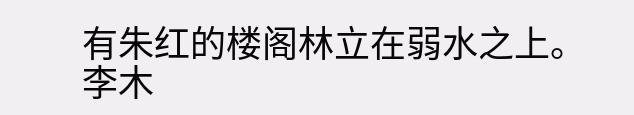有朱红的楼阁林立在弱水之上。
李木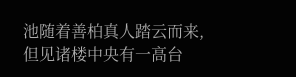池随着善柏真人踏云而来,但见诸楼中央有一高台